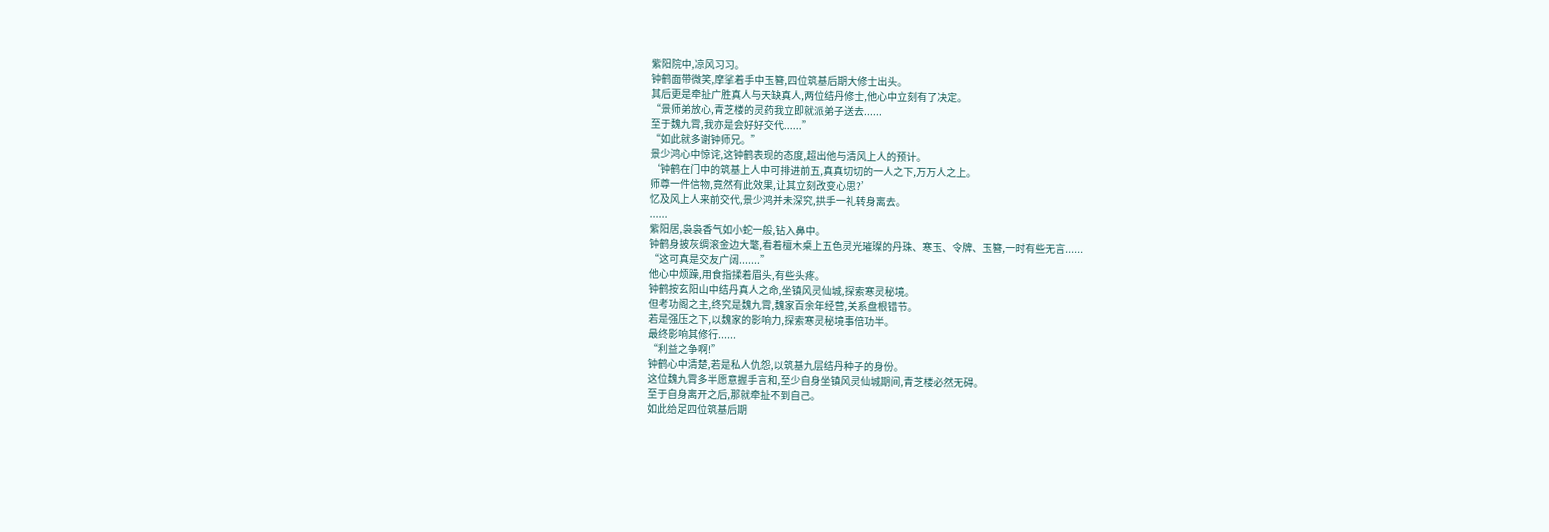紫阳院中,凉风习习。
钟鹤面带微笑,摩挲着手中玉簪,四位筑基后期大修士出头。
其后更是牵扯广胜真人与天缺真人,两位结丹修士,他心中立刻有了决定。
“景师弟放心,青芝楼的灵药我立即就派弟子送去......
至于魏九霄,我亦是会好好交代......”
“如此就多谢钟师兄。”
景少鸿心中惊诧,这钟鹤表现的态度,超出他与清风上人的预计。
‘钟鹤在门中的筑基上人中可排进前五,真真切切的一人之下,万万人之上。
师尊一件信物,竟然有此效果,让其立刻改变心思?’
忆及风上人来前交代,景少鸿并未深究,拱手一礼转身离去。
......
紫阳居,袅袅香气如小蛇一般,钻入鼻中。
钟鹤身披灰绸滚金边大氅,看着檀木桌上五色灵光璀璨的丹珠、寒玉、令牌、玉簪,一时有些无言......
“这可真是交友广阔.......”
他心中烦躁,用食指揉着眉头,有些头疼。
钟鹤按玄阳山中结丹真人之命,坐镇风灵仙城,探索寒灵秘境。
但考功阁之主,终究是魏九霄,魏家百余年经营,关系盘根错节。
若是强压之下,以魏家的影响力,探索寒灵秘境事倍功半。
最终影响其修行......
“利益之争啊!”
钟鹤心中清楚,若是私人仇怨,以筑基九层结丹种子的身份。
这位魏九霄多半愿意握手言和,至少自身坐镇风灵仙城期间,青芝楼必然无碍。
至于自身离开之后,那就牵扯不到自己。
如此给足四位筑基后期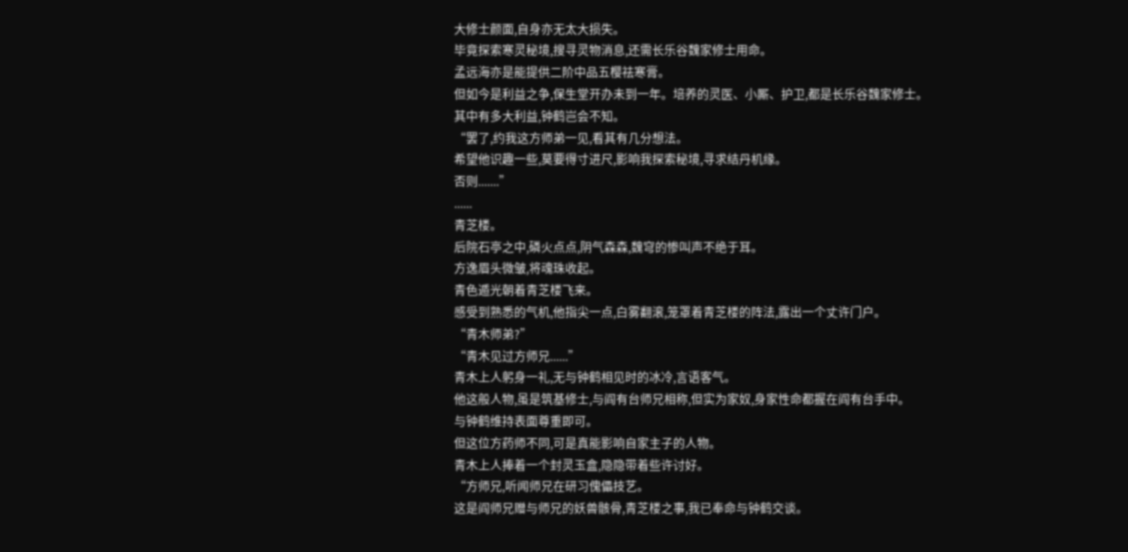大修士颜面,自身亦无太大损失。
毕竟探索寒灵秘境,搜寻灵物消息,还需长乐谷魏家修士用命。
孟远海亦是能提供二阶中品五樱祛寒膏。
但如今是利益之争,保生堂开办未到一年。培养的灵医、小厮、护卫,都是长乐谷魏家修士。
其中有多大利益,钟鹤岂会不知。
“罢了,约我这方师弟一见,看其有几分想法。
希望他识趣一些,莫要得寸进尺,影响我探索秘境,寻求结丹机缘。
否则.......”
......
青芝楼。
后院石亭之中,磷火点点,阴气森森,魏穹的惨叫声不绝于耳。
方逸眉头微皱,将魂珠收起。
青色遁光朝着青芝楼飞来。
感受到熟悉的气机,他指尖一点,白雾翻滚,笼罩着青芝楼的阵法,露出一个丈许门户。
“青木师弟?”
“青木见过方师兄......”
青木上人躬身一礼,无与钟鹤相见时的冰冷,言语客气。
他这般人物,虽是筑基修士,与阎有台师兄相称,但实为家奴,身家性命都握在阎有台手中。
与钟鹤维持表面尊重即可。
但这位方药师不同,可是真能影响自家主子的人物。
青木上人捧着一个封灵玉盒,隐隐带着些许讨好。
“方师兄,听闻师兄在研习傀儡技艺。
这是阎师兄赠与师兄的妖兽骸骨,青芝楼之事,我已奉命与钟鹤交谈。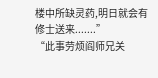楼中所缺灵药,明日就会有修士送来.......”
“此事劳烦阎师兄关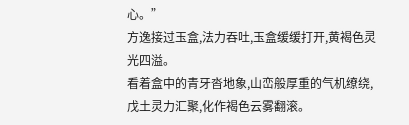心。”
方逸接过玉盒,法力吞吐,玉盒缓缓打开,黄褐色灵光四溢。
看着盒中的青牙沓地象,山峦般厚重的气机缭绕,戊土灵力汇聚,化作褐色云雾翻滚。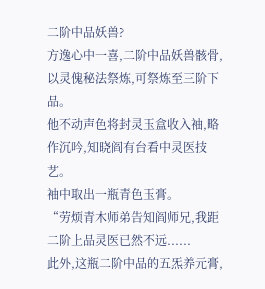二阶中品妖兽?
方逸心中一喜,二阶中品妖兽骸骨,以灵傀秘法祭炼,可祭炼至三阶下品。
他不动声色将封灵玉盒收入袖,略作沉吟,知晓阎有台看中灵医技艺。
袖中取出一瓶青色玉膏。
“劳烦青木师弟告知阎师兄,我距二阶上品灵医已然不远......
此外,这瓶二阶中品的五炁养元膏,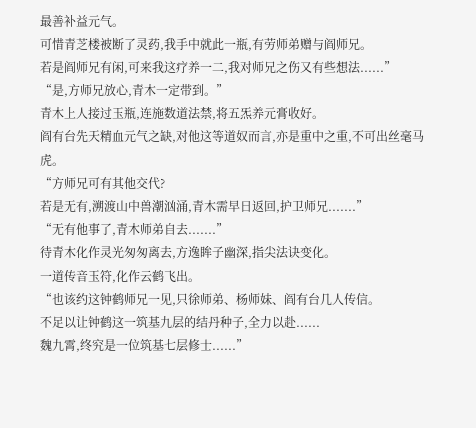最善补益元气。
可惜青芝楼被断了灵药,我手中就此一瓶,有劳师弟赠与阎师兄。
若是阎师兄有闲,可来我这疗养一二,我对师兄之伤又有些想法......”
“是,方师兄放心,青木一定带到。”
青木上人接过玉瓶,连施数道法禁,将五炁养元膏收好。
阎有台先天精血元气之缺,对他这等道奴而言,亦是重中之重,不可出丝毫马虎。
“方师兄可有其他交代?
若是无有,溯渡山中兽潮汹涌,青木需早日返回,护卫师兄.......”
“无有他事了,青木师弟自去.......”
待青木化作灵光匆匆离去,方逸眸子幽深,指尖法诀变化。
一道传音玉符,化作云鹤飞出。
“也该约这钟鹤师兄一见,只徐师弟、杨师妹、阎有台几人传信。
不足以让钟鹤这一筑基九层的结丹种子,全力以赴......
魏九霄,终究是一位筑基七层修士......”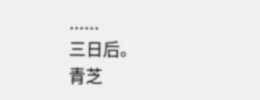......
三日后。
青芝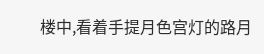楼中,看着手提月色宫灯的路月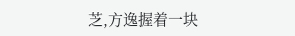芝,方逸握着一块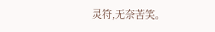灵符,无奈苦笑。